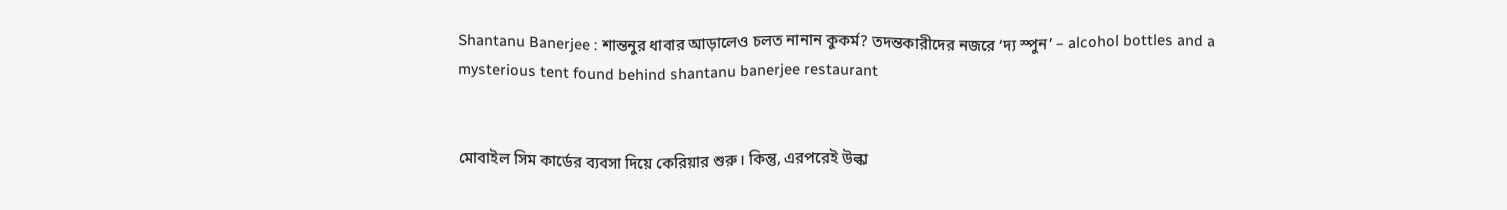Shantanu Banerjee : শান্তনুর ধাবার আড়ালেও চলত নানান কুকর্ম? তদন্তকারীদের নজরে ‘দ্য স্পুন’ – alcohol bottles and a mysterious tent found behind shantanu banerjee restaurant


মোবাইল সিম কার্ডের ব্যবসা দিয়ে কেরিয়ার শুরু। কিন্তু, এরপরেই উল্কা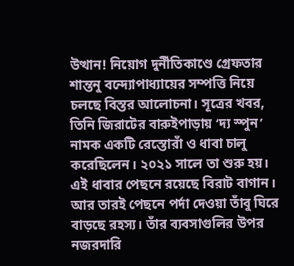উত্থান! নিয়োগ দুর্নীতিকাণ্ডে গ্রেফতার শান্তনু বন্দ্যোপাধ্যায়ের সম্পত্তি নিয়ে চলছে বিস্তর আলোচনা। সূত্রের খবর, তিনি জিরাটের বারুইপাড়ায় ‘দ্য স্পুন’ নামক একটি রেস্তোরাঁ ও ধাবা চালু করেছিলেন। ২০২১ সালে তা শুরু হয়। এই ধাবার পেছনে রয়েছে বিরাট বাগান। আর তারই পেছনে পর্দা দেওয়া তাঁবু ঘিরে বাড়ছে রহস্য। তাঁর ব্যবসাগুলির উপর নজরদারি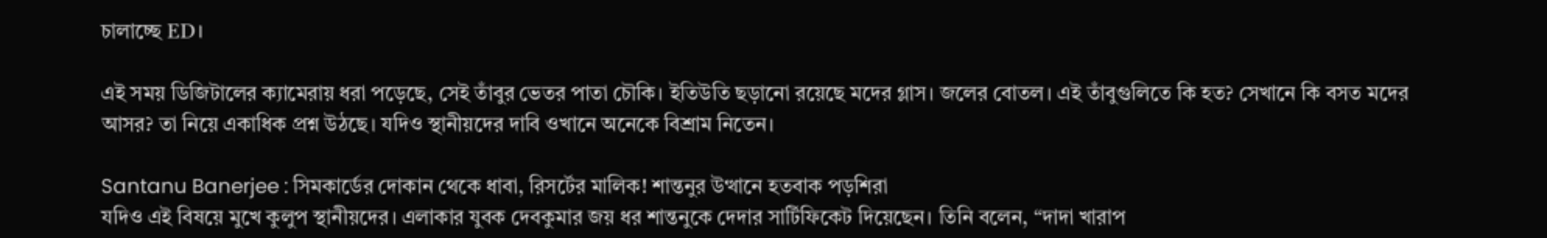চালাচ্ছে ED।

এই সময় ডিজিটালের ক্যামেরায় ধরা পড়েছে, সেই তাঁবুর ভেতর পাতা চৌকি। ইতিউতি ছড়ানো রয়েছে মদের গ্লাস। জলের বোতল। এই তাঁবুগুলিতে কি হত? সেখানে কি বসত মদের আসর? তা নিয়ে একাধিক প্রশ্ন উঠছে। যদিও স্থানীয়দের দাবি ওখানে অনেকে বিশ্রাম নিতেন।

Santanu Banerjee : সিমকার্ডের দোকান থেকে ধাবা, রিসর্টের মালিক! শান্তনুর উত্থানে হতবাক পড়শিরা
যদিও এই বিষয়ে মুখে কুলুপ স্থানীয়দের। এলাকার যুবক দেবকুমার জয় ধর শান্তনুকে দেদার সার্টিফিকেট দিয়েছেন। তিনি বলেন, “দাদা খারাপ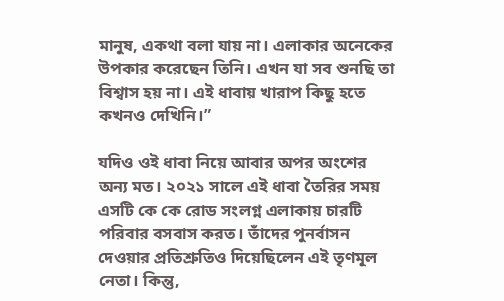মানুষ, একথা বলা যায় না। এলাকার অনেকের উপকার করেছেন তিনি। এখন যা সব শুনছি তা বিশ্বাস হয় না। এই ধাবায় খারাপ কিছু হতে কখনও দেখিনি।”

যদিও ওই ধাবা নিয়ে আবার অপর অংশের অন্য মত। ২০২১ সালে এই ধাবা তৈরির সময় এসটি কে কে রোড সংলগ্ন এলাকায় চারটি পরিবার বসবাস করত। তাঁদের পুনর্বাসন দেওয়ার প্রতিশ্রুতিও দিয়েছিলেন এই তৃণমূল নেতা। কিন্তু,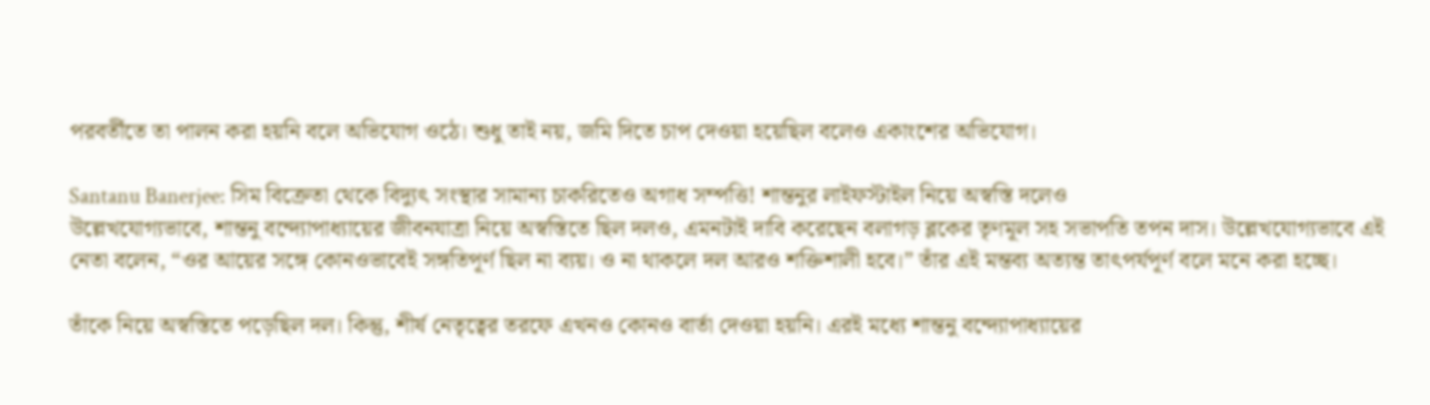পরবর্তীতে তা পালন করা হয়নি বলে অভিযোগ ওঠে। শুধু তাই নয়, জমি দিতে চাপ দেওয়া হয়েছিল বলেও একাংশের অভিযোগ।

Santanu Banerjee: সিম বিক্রেতা থেকে বিদ্যুৎ সংস্থার সামান্য চাকরিতেও অগাধ সম্পত্তি! শান্তনুর লাইফস্টাইল নিয়ে অস্বস্তি দলেও
উল্লেখযোগ্যভাবে, শান্তনু বন্দ্যোপাধ্যায়ের জীবনযাত্রা নিয়ে অস্বস্তিতে ছিল দলও, এমনটাই দাবি করেছেন বলাগড় ব্লকের তৃণমূল সহ সভাপতি তপন দাস। উল্লেখযোগ্যভাবে এই নেতা বলেন, “ওর আয়ের সঙ্গে কোনওভাবেই সঙ্গতিপূর্ণ ছিল না ব্যয়। ও না থাকলে দল আরও শক্তিশালী হবে।” তাঁর এই মন্তব্য অত্যন্ত তাৎপর্যপূর্ণ বলে মনে করা হচ্ছে।

তাঁকে নিয়ে অস্বস্তিতে পড়েছিল দল। কিন্তু, শীর্ষ নেতৃত্বের তরফে এখনও কোনও বার্তা দেওয়া হয়নি। এরই মধ্যে শান্তনু বন্দ্যোপাধ্যায়ের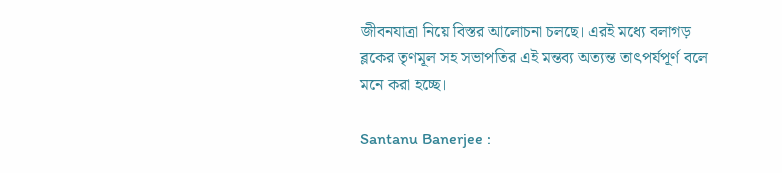জীবনযাত্রা নিয়ে বিস্তর আলোচনা চলছে। এরই মধ্যে বলাগড় ব্লকের তৃণমূল সহ সভাপতির এই মন্তব্য অত্যন্ত তাৎপর্যপূর্ণ বলে মনে করা হচ্ছে।

Santanu Banerjee :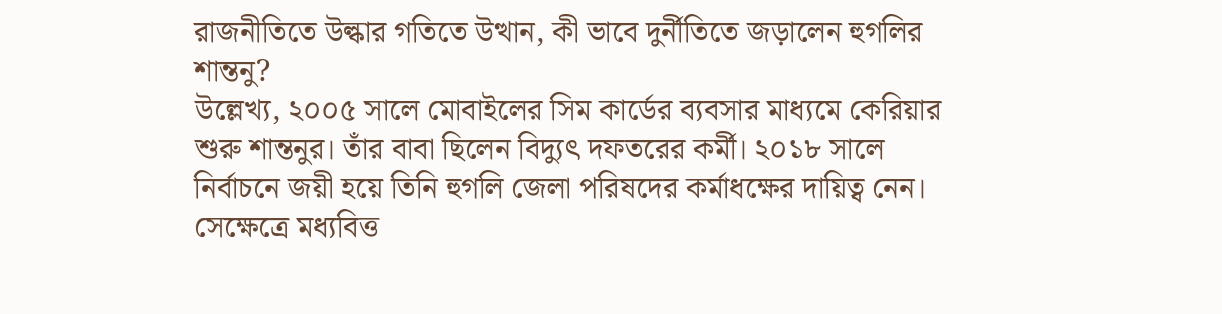রাজনীতিতে উল্কার গতিতে উত্থান, কী ভাবে দুর্নীতিতে জড়ালেন হুগলির শান্তনু?
উল্লেখ্য, ২০০৫ সালে মোবাইলের সিম কার্ডের ব্যবসার মাধ্যমে কেরিয়ার শুরু শান্তনুর। তাঁর বাবা ছিলেন বিদ্যুৎ দফতরের কর্মী। ২০১৮ সালে নির্বাচনে জয়ী হয়ে তিনি হুগলি জেলা পরিষদের কর্মাধক্ষের দায়িত্ব নেন। সেক্ষেত্রে মধ্যবিত্ত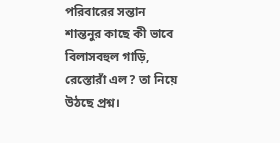পরিবারের সন্তান শান্তনুর কাছে কী ভাবে বিলাসবহুল গাড়ি, রেস্তোরাঁ এল? তা নিয়ে উঠছে প্রশ্ন।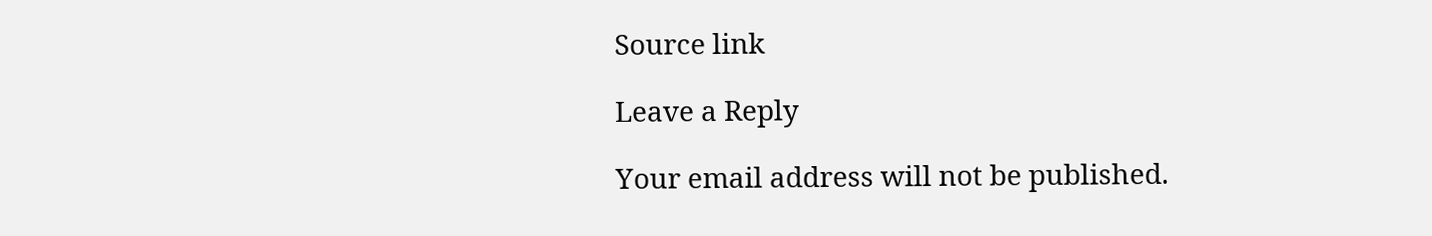Source link

Leave a Reply

Your email address will not be published.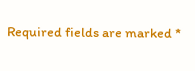Required fields are marked *